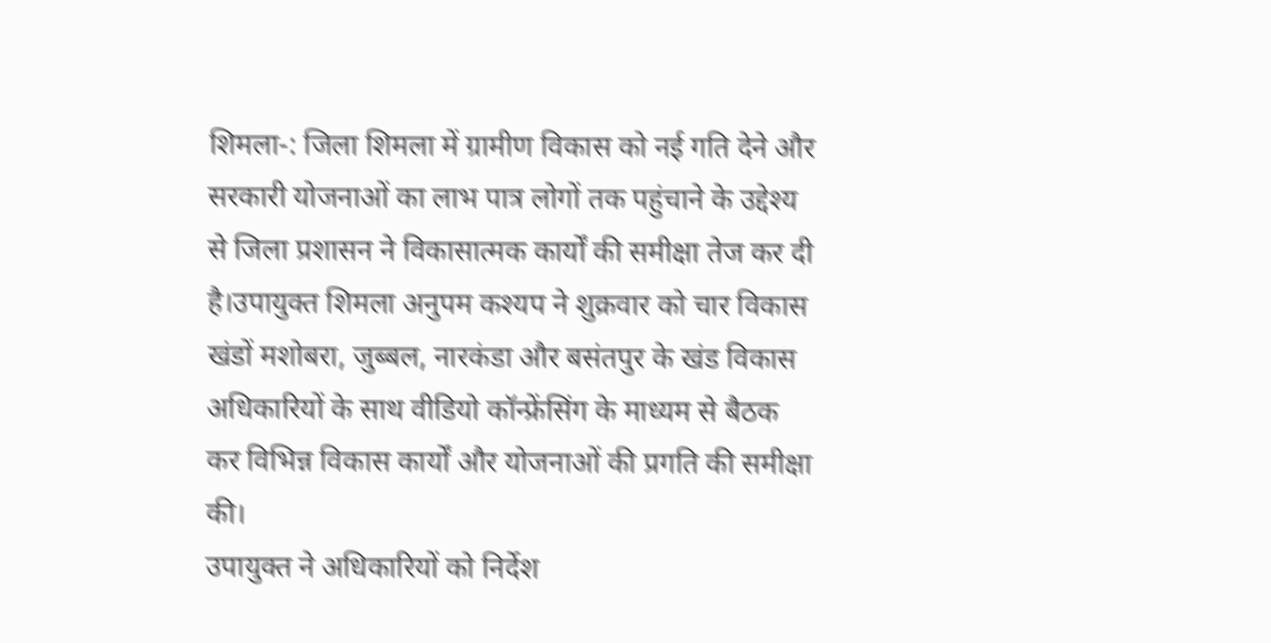शिमला-: जिला शिमला में ग्रामीण विकास को नई गति देने और सरकारी योजनाओं का लाभ पात्र लोगों तक पहुंचाने के उद्देश्य से जिला प्रशासन ने विकासात्मक कार्यों की समीक्षा तेज कर दी है।उपायुक्त शिमला अनुपम कश्यप ने शुक्रवार को चार विकास खंडों मशोबरा, जुब्बल, नारकंडा और बसंतपुर के खंड विकास अधिकारियों के साथ वीडियो कॉन्फ्रेंसिंग के माध्यम से बैठक कर विभिन्न विकास कार्यों और योजनाओं की प्रगति की समीक्षा की।
उपायुक्त ने अधिकारियों को निर्देश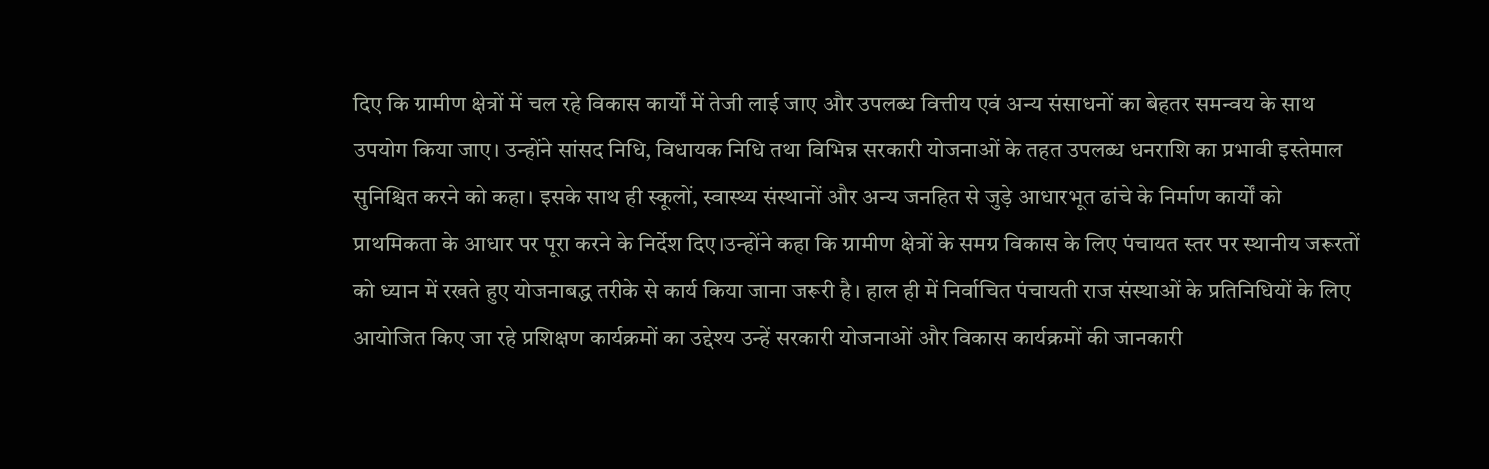दिए कि ग्रामीण क्षेत्रों में चल रहे विकास कार्यों में तेजी लाई जाए और उपलब्ध वित्तीय एवं अन्य संसाधनों का बेहतर समन्वय के साथ उपयोग किया जाए। उन्होंने सांसद निधि, विधायक निधि तथा विभिन्न सरकारी योजनाओं के तहत उपलब्ध धनराशि का प्रभावी इस्तेमाल सुनिश्चित करने को कहा। इसके साथ ही स्कूलों, स्वास्थ्य संस्थानों और अन्य जनहित से जुड़े आधारभूत ढांचे के निर्माण कार्यों को प्राथमिकता के आधार पर पूरा करने के निर्देश दिए।उन्होंने कहा कि ग्रामीण क्षेत्रों के समग्र विकास के लिए पंचायत स्तर पर स्थानीय जरूरतों को ध्यान में रखते हुए योजनाबद्ध तरीके से कार्य किया जाना जरूरी है। हाल ही में निर्वाचित पंचायती राज संस्थाओं के प्रतिनिधियों के लिए आयोजित किए जा रहे प्रशिक्षण कार्यक्रमों का उद्देश्य उन्हें सरकारी योजनाओं और विकास कार्यक्रमों की जानकारी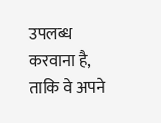उपलब्ध करवाना है, ताकि वे अपने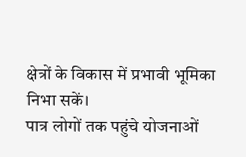क्षेत्रों के विकास में प्रभावी भूमिका निभा सकें।
पात्र लोगों तक पहुंचे योजनाओं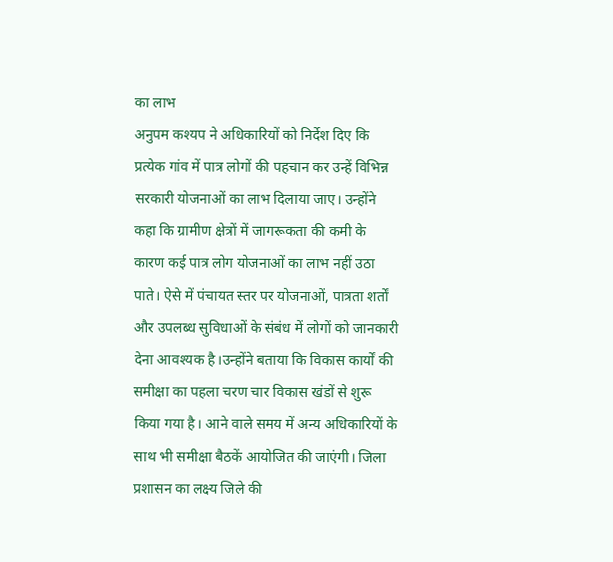का लाभ
अनुपम कश्यप ने अधिकारियों को निर्देश दिए कि प्रत्येक गांव में पात्र लोगों की पहचान कर उन्हें विभिन्न सरकारी योजनाओं का लाभ दिलाया जाए। उन्होंने कहा कि ग्रामीण क्षेत्रों में जागरूकता की कमी के कारण कई पात्र लोग योजनाओं का लाभ नहीं उठा पाते। ऐसे में पंचायत स्तर पर योजनाओं, पात्रता शर्तों और उपलब्ध सुविधाओं के संबंध में लोगों को जानकारी देना आवश्यक है।उन्होंने बताया कि विकास कार्यों की समीक्षा का पहला चरण चार विकास खंडों से शुरू किया गया है। आने वाले समय में अन्य अधिकारियों के साथ भी समीक्षा बैठकें आयोजित की जाएंगी। जिला प्रशासन का लक्ष्य जिले की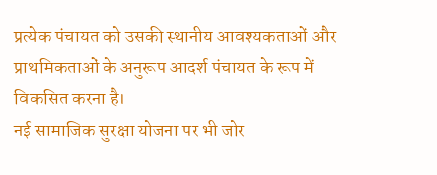प्रत्येक पंचायत को उसकी स्थानीय आवश्यकताओं और प्राथमिकताओं के अनुरूप आदर्श पंचायत के रूप में विकसित करना है।
नई सामाजिक सुरक्षा योजना पर भी जोर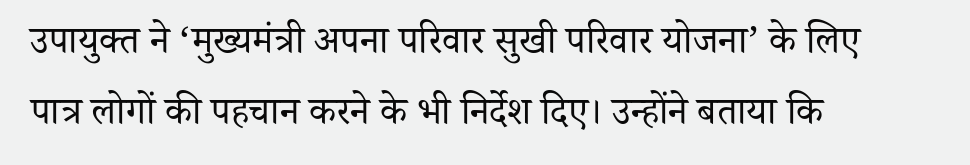उपायुक्त ने ‘मुख्यमंत्री अपना परिवार सुखी परिवार योजना’ के लिए पात्र लोगों की पहचान करने के भी निर्देश दिए। उन्होंने बताया कि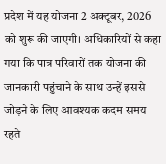प्रदेश में यह योजना 2 अक्टूबर, 2026 को शुरू की जाएगी। अधिकारियों से कहा गया कि पात्र परिवारों तक योजना की जानकारी पहुंचाने के साथ उन्हें इससे जोड़ने के लिए आवश्यक कदम समय रहते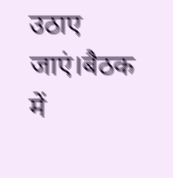उठाए जाएं।बैठक में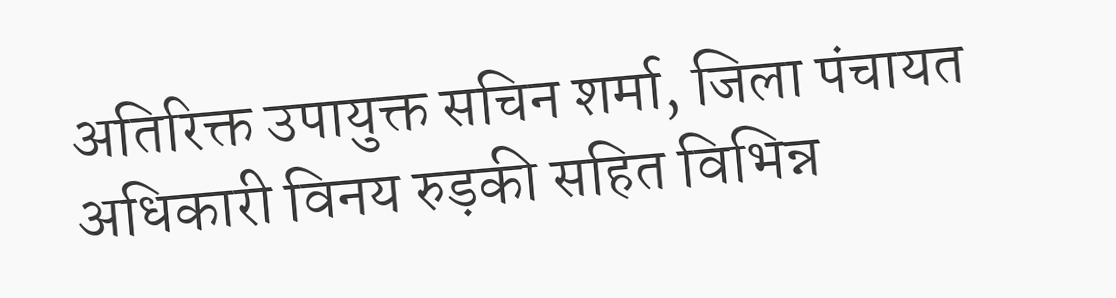अतिरिक्त उपायुक्त सचिन शर्मा, जिला पंचायत अधिकारी विनय रुड़की सहित विभिन्न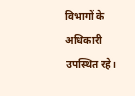विभागों के अधिकारी उपस्थित रहे।